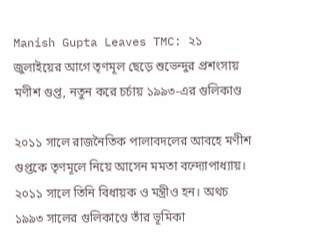Manish Gupta Leaves TMC: ২১ জুলাইয়ের আগে তৃণমূল ছেড়ে শুভেন্দুর প্রশংসায় মণীশ গুপ্ত, নতুন করে চর্চায় ১৯৯৩-এর গুলিকাণ্ড

২০১১ সালে রাজনৈতিক পালাবদলের আবহে মণীশ গুপ্তকে তৃণমূলে নিয়ে আসেন মমতা বন্দ্যোপাধ্যায়। ২০১১ সালে তিনি বিধায়ক ও মন্ত্রীও হন। অথচ ১৯৯৩ সালের গুলিকাণ্ডে তাঁর ভূমিকা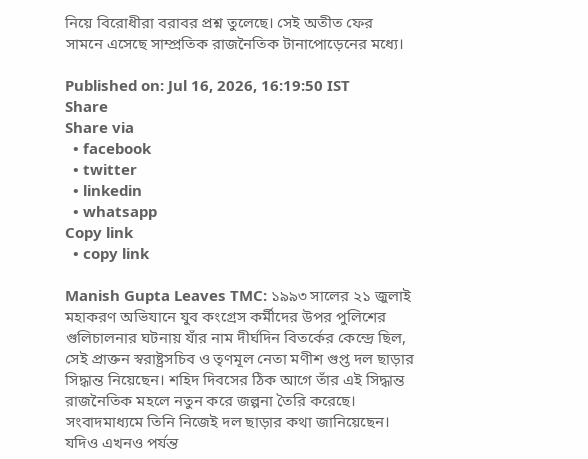নিয়ে বিরোধীরা বরাবর প্রশ্ন তুলেছে। সেই অতীত ফের সামনে এসেছে সাম্প্রতিক রাজনৈতিক টানাপোড়েনের মধ্যে।

Published on: Jul 16, 2026, 16:19:50 IST
Share
Share via
  • facebook
  • twitter
  • linkedin
  • whatsapp
Copy link
  • copy link

Manish Gupta Leaves TMC: ১৯৯৩ সালের ২১ জুলাই মহাকরণ অভিযানে যুব কংগ্রেস কর্মীদের উপর পুলিশের গুলিচালনার ঘটনায় যাঁর নাম দীর্ঘদিন বিতর্কের কেন্দ্রে ছিল, সেই প্রাক্তন স্বরাষ্ট্রসচিব ও তৃণমূল নেতা মণীশ গুপ্ত দল ছাড়ার সিদ্ধান্ত নিয়েছেন। শহিদ দিবসের ঠিক আগে তাঁর এই সিদ্ধান্ত রাজনৈতিক মহলে নতুন করে জল্পনা তৈরি করেছে। সংবাদমাধ্যমে তিনি নিজেই দল ছাড়ার কথা জানিয়েছেন। যদিও এখনও পর্যন্ত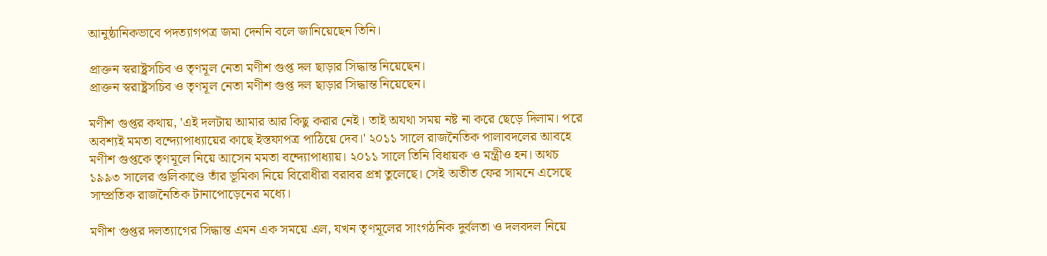আনুষ্ঠানিকভাবে পদত্যাগপত্র জমা দেননি বলে জানিয়েছেন তিনি।

প্রাক্তন স্বরাষ্ট্রসচিব ও তৃণমূল নেতা মণীশ গুপ্ত দল ছাড়ার সিদ্ধান্ত নিয়েছেন।
প্রাক্তন স্বরাষ্ট্রসচিব ও তৃণমূল নেতা মণীশ গুপ্ত দল ছাড়ার সিদ্ধান্ত নিয়েছেন।

মণীশ গুপ্তর কথায়, 'এই দলটায় আমার আর কিছু করার নেই। তাই অযথা সময় নষ্ট না করে ছেড়ে দিলাম। পরে অবশ্যই মমতা বন্দ্যোপাধ্যায়ের কাছে ইস্তফাপত্র পাঠিয়ে দেব।' ২০১১ সালে রাজনৈতিক পালাবদলের আবহে মণীশ গুপ্তকে তৃণমূলে নিয়ে আসেন মমতা বন্দ্যোপাধ্যায়। ২০১১ সালে তিনি বিধায়ক ও মন্ত্রীও হন। অথচ ১৯৯৩ সালের গুলিকাণ্ডে তাঁর ভূমিকা নিয়ে বিরোধীরা বরাবর প্রশ্ন তুলেছে। সেই অতীত ফের সামনে এসেছে সাম্প্রতিক রাজনৈতিক টানাপোড়েনের মধ্যে।

মণীশ গুপ্তর দলত্যাগের সিদ্ধান্ত এমন এক সময়ে এল, যখন তৃণমূলের সাংগঠনিক দুর্বলতা ও দলবদল নিয়ে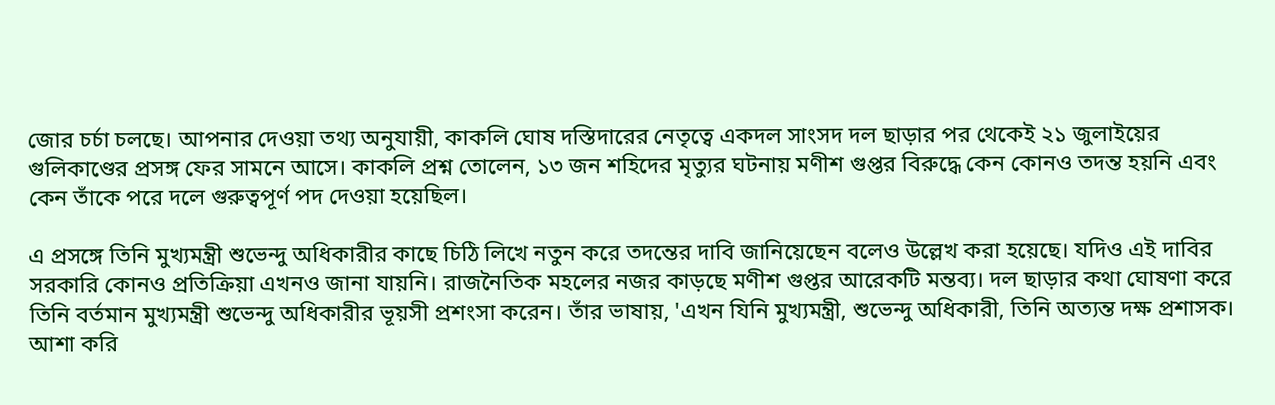জোর চর্চা চলছে। আপনার দেওয়া তথ্য অনুযায়ী, কাকলি ঘোষ দস্তিদারের নেতৃত্বে একদল সাংসদ দল ছাড়ার পর থেকেই ২১ জুলাইয়ের গুলিকাণ্ডের প্রসঙ্গ ফের সামনে আসে। কাকলি প্রশ্ন তোলেন, ১৩ জন শহিদের মৃত্যুর ঘটনায় মণীশ গুপ্তর বিরুদ্ধে কেন কোনও তদন্ত হয়নি এবং কেন তাঁকে পরে দলে গুরুত্বপূর্ণ পদ দেওয়া হয়েছিল।

এ প্রসঙ্গে তিনি মুখ্যমন্ত্রী শুভেন্দু অধিকারীর কাছে চিঠি লিখে নতুন করে তদন্তের দাবি জানিয়েছেন বলেও উল্লেখ করা হয়েছে। যদিও এই দাবির সরকারি কোনও প্রতিক্রিয়া এখনও জানা যায়নি। রাজনৈতিক মহলের নজর কাড়ছে মণীশ গুপ্তর আরেকটি মন্তব্য। দল ছাড়ার কথা ঘোষণা করে তিনি বর্তমান মুখ্যমন্ত্রী শুভেন্দু অধিকারীর ভূয়সী প্রশংসা করেন। তাঁর ভাষায়, 'এখন যিনি মুখ্যমন্ত্রী, শুভেন্দু অধিকারী, তিনি অত্যন্ত দক্ষ প্রশাসক। আশা করি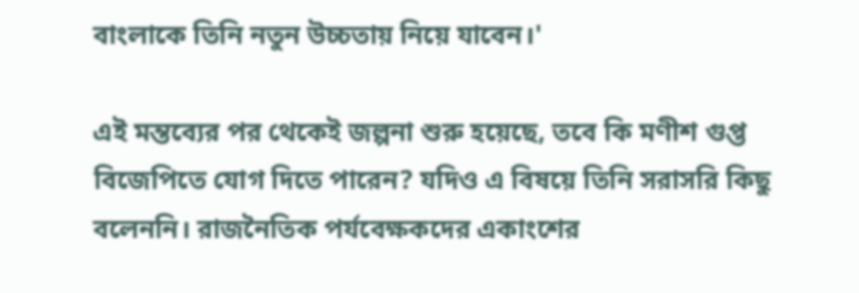বাংলাকে তিনি নতুন উচ্চতায় নিয়ে যাবেন।'

এই মন্তব্যের পর থেকেই জল্পনা শুরু হয়েছে, তবে কি মণীশ গুপ্ত বিজেপিতে যোগ দিতে পারেন? যদিও এ বিষয়ে তিনি সরাসরি কিছু বলেননি। রাজনৈতিক পর্যবেক্ষকদের একাংশের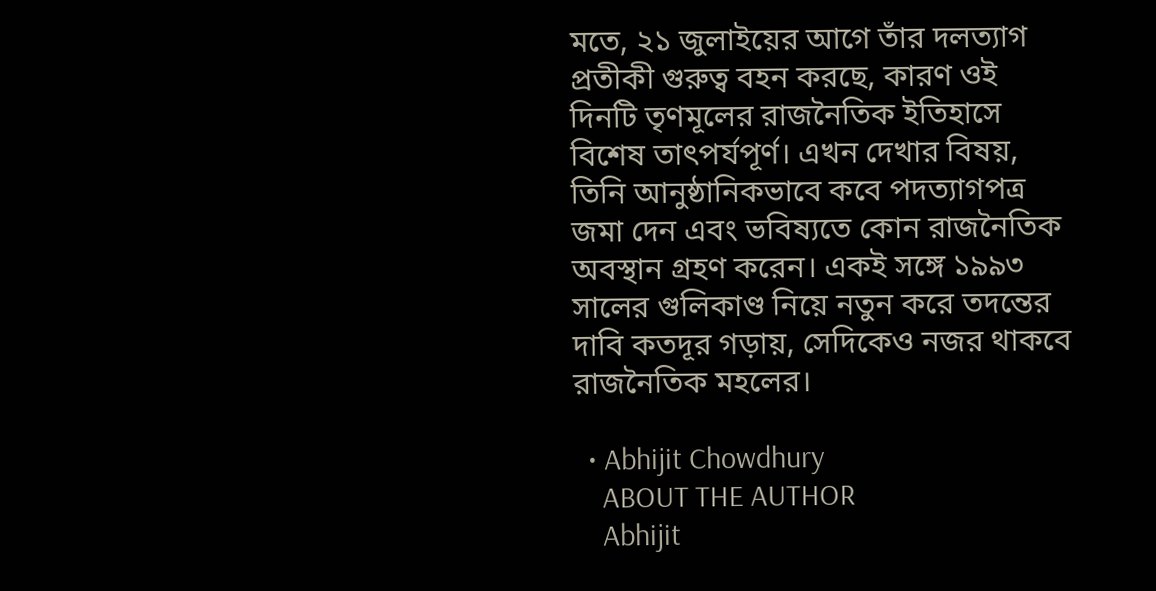মতে, ২১ জুলাইয়ের আগে তাঁর দলত্যাগ প্রতীকী গুরুত্ব বহন করছে, কারণ ওই দিনটি তৃণমূলের রাজনৈতিক ইতিহাসে বিশেষ তাৎপর্যপূর্ণ। এখন দেখার বিষয়, তিনি আনুষ্ঠানিকভাবে কবে পদত্যাগপত্র জমা দেন এবং ভবিষ্যতে কোন রাজনৈতিক অবস্থান গ্রহণ করেন। একই সঙ্গে ১৯৯৩ সালের গুলিকাণ্ড নিয়ে নতুন করে তদন্তের দাবি কতদূর গড়ায়, সেদিকেও নজর থাকবে রাজনৈতিক মহলের।

  • Abhijit Chowdhury
    ABOUT THE AUTHOR
    Abhijit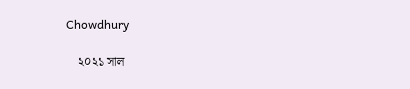Chowdhury

    ২০২১ সাল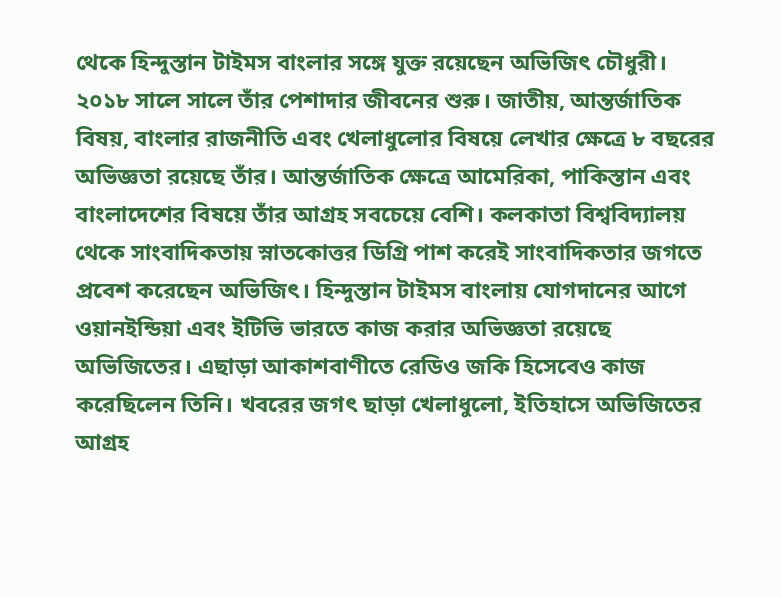থেকে হিন্দুস্তান টাইমস বাংলার সঙ্গে যুক্ত রয়েছেন অভিজিৎ চৌধুরী। ২০১৮ সালে সালে তাঁর পেশাদার জীবনের শুরু। জাতীয়, আন্তর্জাতিক বিষয়, বাংলার রাজনীতি এবং খেলাধুলোর বিষয়ে লেখার ক্ষেত্রে ৮ বছরের অভিজ্ঞতা রয়েছে তাঁর। আন্তর্জাতিক ক্ষেত্রে আমেরিকা, পাকিস্তান এবং বাংলাদেশের বিষয়ে তাঁর আগ্রহ সবচেয়ে বেশি। কলকাতা বিশ্ববিদ্যালয় থেকে সাংবাদিকতায় স্নাতকোত্তর ডিগ্রি পাশ করেই সাংবাদিকতার জগতে প্রবেশ করেছেন অভিজিৎ। হিন্দুস্তান টাইমস বাংলায় যোগদানের আগে ওয়ানইন্ডিয়া এবং ইটিভি ভারতে কাজ করার অভিজ্ঞতা রয়েছে অভিজিতের। এছাড়া আকাশবাণীতে রেডিও জকি হিসেবেও কাজ করেছিলেন তিনি। খবরের জগৎ ছাড়া খেলাধুলো, ইতিহাসে অভিজিতের আগ্রহ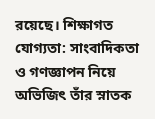রয়েছে। শিক্ষাগত যোগ্যতা: সাংবাদিকতা ও গণজ্ঞাপন নিয়ে অভিজিৎ তাঁর স্নাতক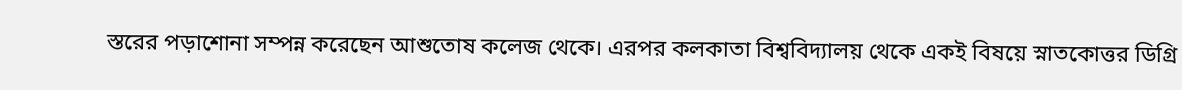স্তরের পড়াশোনা সম্পন্ন করেছেন আশুতোষ কলেজ থেকে। এরপর কলকাতা বিশ্ববিদ্যালয় থেকে একই বিষয়ে স্নাতকোত্তর ডিগ্রি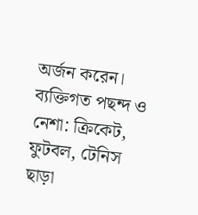অর্জন করেন। ব্যক্তিগত পছন্দ ও নেশা: ক্রিকেট, ফুটবল, টেনিস ছাড়া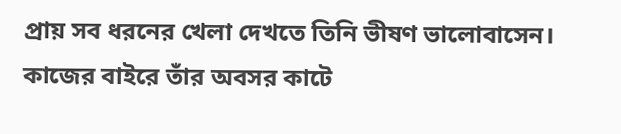প্রায় সব ধরনের খেলা দেখতে তিনি ভীষণ ভালোবাসেন। কাজের বাইরে তাঁর অবসর কাটে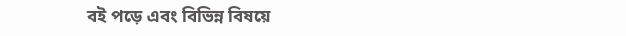বই পড়ে এবং বিভিন্ন বিষয়ে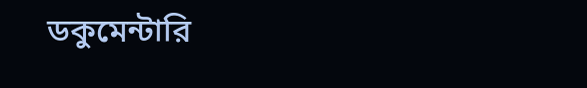ডকুমেন্টারি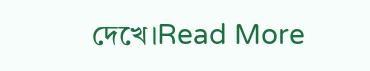দেখে।Read More